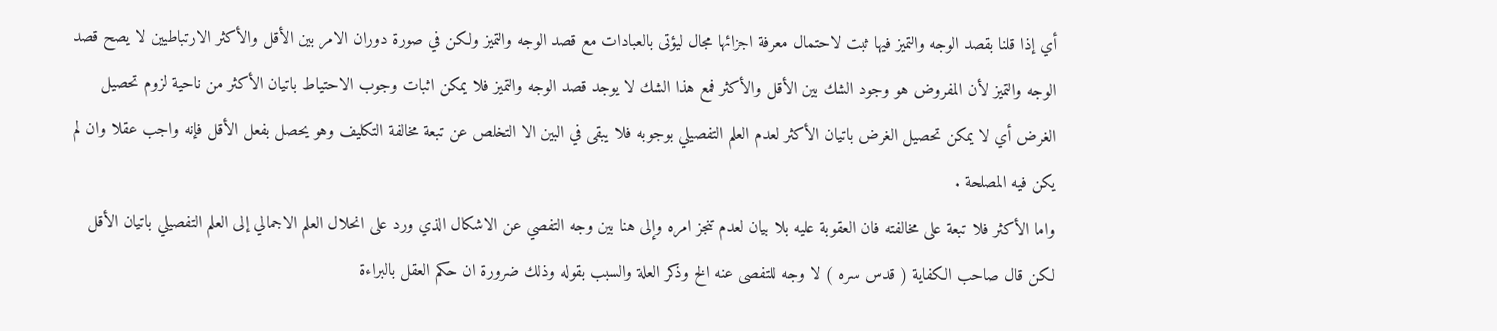أي إذا قلنا بقصد الوجه والتميز فيها ثبت لاحتمال معرفة اجزائها مجال ليؤتى بالعبادات مع قصد الوجه والتميز ولكن في صورة دوران الامر بين الأقل والأكثر الارتباطيين لا يصح قصد الوجه والتميز لأن المفروض هو وجود الشك بين الأقل والأكثر فمع هذا الشك لا يوجد قصد الوجه والتميز فلا يمكن اثبات وجوب الاحتياط باتيان الأكثر من ناحية لزوم تحصيل الغرض أي لا يمكن تحصيل الغرض باتيان الأكثر لعدم العلم التفصيلي بوجوبه فلا يبقى في البين الا التخلص عن تبعة مخالفة التكليف وهو يحصل بفعل الأقل فإنه واجب عقلا وان لم يكن فيه المصلحة .
واما الأكثر فلا تبعة على مخالفته فان العقوبة عليه بلا بيان لعدم تنجز امره وإلى هنا بين وجه التفصي عن الاشكال الذي ورد على انحلال العلم الاجمالي إلى العلم التفصيلي باتيان الأقل لكن قال صاحب الكفاية ( قدس سره ) لا وجه للتفصى عنه الخ وذكر العلة والسبب بقوله وذلك ضرورة ان حكم العقل بالبراءة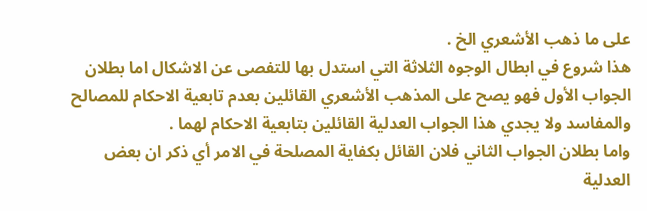على ما ذهب الأشعري الخ .
هذا شروع في ابطال الوجوه الثلاثة التي استدل بها للتفصى عن الاشكال اما بطلان الجواب الأول فهو يصح على المذهب الأشعري القائلين بعدم تابعية الاحكام للمصالح والمفاسد ولا يجدي هذا الجواب العدلية القائلين بتابعية الاحكام لهما .
واما بطلان الجواب الثاني فلان القائل بكفاية المصلحة في الامر أي ذكر ان بعض العدلية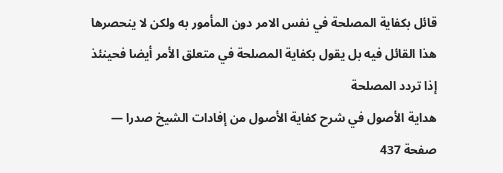قائل بكفاية المصلحة في نفس الامر دون المأمور به ولكن لا ينحصرها هذا القائل فيه بل يقول بكفاية المصلحة في متعلق الأمر أيضا فحينئذ إذا تردد المصلحة
هداية الأصول في شرح كفاية الأصول من إفادات الشيخ صدرا — صفحة 437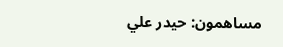مساهمون: حيدر علي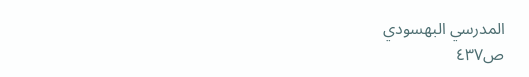المدرسي البهسودي
ص٤٣٧